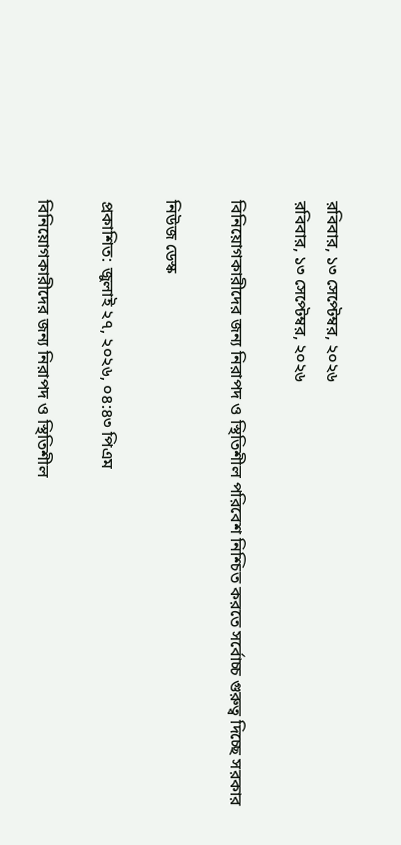রবিবার, ১৩ সেপ্টেম্বর, ২০২৬
রবিবার, ১৩ সেপ্টেম্বর, ২০২৬

বিনিয়োগকারীদের জন্য নিরাপদ ও স্থিতিশীল পরিবেশ নিশ্চিত করতে সর্বোচ্চ গুরুত্ব দিচ্ছে সরকার

নিউজ ডেস্ক

প্রকাশিত: জুলাই ২৭, ২০২৬, ০৪:৪৩ পিএম

বিনিয়োগকারীদের জন্য নিরাপদ ও স্থিতিশীল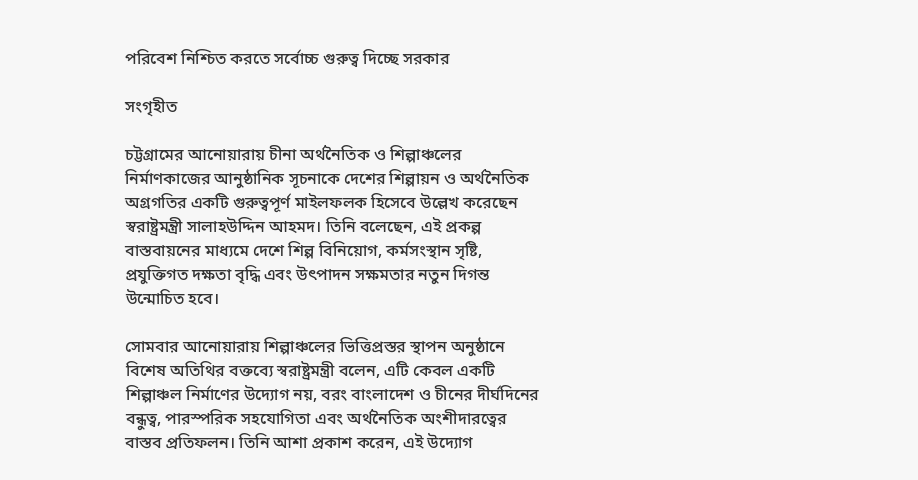পরিবেশ নিশ্চিত করতে সর্বোচ্চ গুরুত্ব দিচ্ছে সরকার

সংগৃহীত

চট্টগ্রামের আনোয়ারায় চীনা অর্থনৈতিক ও শিল্পাঞ্চলের নির্মাণকাজের আনুষ্ঠানিক সূচনাকে দেশের শিল্পায়ন ও অর্থনৈতিক অগ্রগতির একটি গুরুত্বপূর্ণ মাইলফলক হিসেবে উল্লেখ করেছেন স্বরাষ্ট্রমন্ত্রী সালাহউদ্দিন আহমদ। তিনি বলেছেন, এই প্রকল্প বাস্তবায়নের মাধ্যমে দেশে শিল্প বিনিয়োগ, কর্মসংস্থান সৃষ্টি, প্রযুক্তিগত দক্ষতা বৃদ্ধি এবং উৎপাদন সক্ষমতার নতুন দিগন্ত উন্মোচিত হবে।

সোমবার আনোয়ারায় শিল্পাঞ্চলের ভিত্তিপ্রস্তর স্থাপন অনুষ্ঠানে বিশেষ অতিথির বক্তব্যে স্বরাষ্ট্রমন্ত্রী বলেন, এটি কেবল একটি শিল্পাঞ্চল নির্মাণের উদ্যোগ নয়, বরং বাংলাদেশ ও চীনের দীর্ঘদিনের বন্ধুত্ব, পারস্পরিক সহযোগিতা এবং অর্থনৈতিক অংশীদারত্বের বাস্তব প্রতিফলন। তিনি আশা প্রকাশ করেন, এই উদ্যোগ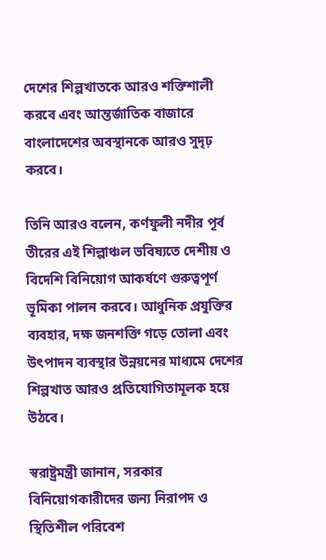দেশের শিল্পখাতকে আরও শক্তিশালী করবে এবং আন্তর্জাতিক বাজারে বাংলাদেশের অবস্থানকে আরও সুদৃঢ় করবে।

তিনি আরও বলেন, কর্ণফুলী নদীর পূর্ব তীরের এই শিল্পাঞ্চল ভবিষ্যতে দেশীয় ও বিদেশি বিনিয়োগ আকর্ষণে গুরুত্বপূর্ণ ভূমিকা পালন করবে। আধুনিক প্রযুক্তির ব্যবহার, দক্ষ জনশক্তি গড়ে তোলা এবং উৎপাদন ব্যবস্থার উন্নয়নের মাধ্যমে দেশের শিল্পখাত আরও প্রতিযোগিতামূলক হয়ে উঠবে।

স্বরাষ্ট্রমন্ত্রী জানান, সরকার বিনিয়োগকারীদের জন্য নিরাপদ ও স্থিতিশীল পরিবেশ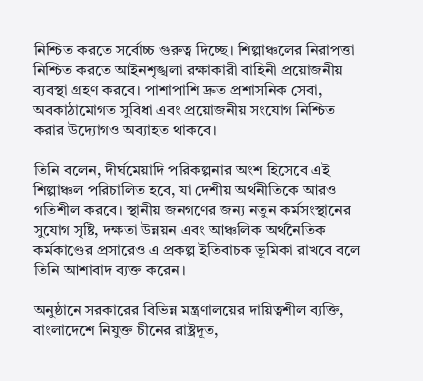নিশ্চিত করতে সর্বোচ্চ গুরুত্ব দিচ্ছে। শিল্পাঞ্চলের নিরাপত্তা নিশ্চিত করতে আইনশৃঙ্খলা রক্ষাকারী বাহিনী প্রয়োজনীয় ব্যবস্থা গ্রহণ করবে। পাশাপাশি দ্রুত প্রশাসনিক সেবা, অবকাঠামোগত সুবিধা এবং প্রয়োজনীয় সংযোগ নিশ্চিত করার উদ্যোগও অব্যাহত থাকবে।

তিনি বলেন, দীর্ঘমেয়াদি পরিকল্পনার অংশ হিসেবে এই শিল্পাঞ্চল পরিচালিত হবে, যা দেশীয় অর্থনীতিকে আরও গতিশীল করবে। স্থানীয় জনগণের জন্য নতুন কর্মসংস্থানের সুযোগ সৃষ্টি, দক্ষতা উন্নয়ন এবং আঞ্চলিক অর্থনৈতিক কর্মকাণ্ডের প্রসারেও এ প্রকল্প ইতিবাচক ভূমিকা রাখবে বলে তিনি আশাবাদ ব্যক্ত করেন।

অনুষ্ঠানে সরকারের বিভিন্ন মন্ত্রণালয়ের দায়িত্বশীল ব্যক্তি, বাংলাদেশে নিযুক্ত চীনের রাষ্ট্রদূত,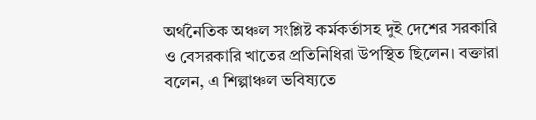অর্থনৈতিক অঞ্চল সংশ্লিষ্ট কর্মকর্তাসহ দুই দেশের সরকারি ও বেসরকারি খাতের প্রতিনিধিরা উপস্থিত ছিলেন। বক্তারা বলেন, এ শিল্পাঞ্চল ভবিষ্যতে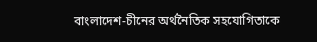বাংলাদেশ-চীনের অর্থনৈতিক সহযোগিতাকে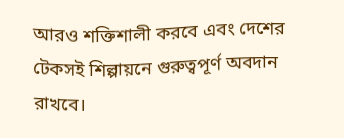আরও শক্তিশালী করবে এবং দেশের টেকসই শিল্পায়নে গুরুত্বপূর্ণ অবদান রাখবে।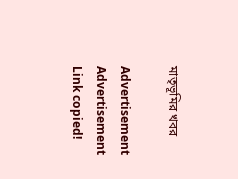মাতৃভূমির খবর

Advertisement
Advertisement
Link copied!